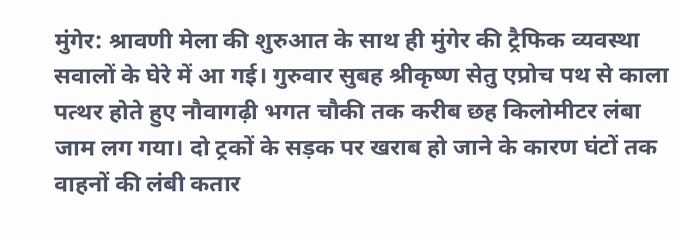मुंगेर: श्रावणी मेला की शुरुआत के साथ ही मुंगेर की ट्रैफिक व्यवस्था सवालों के घेरे में आ गई। गुरुवार सुबह श्रीकृष्ण सेतु एप्रोच पथ से काला पत्थर होते हुए नौवागढ़ी भगत चौकी तक करीब छह किलोमीटर लंबा जाम लग गया। दो ट्रकों के सड़क पर खराब हो जाने के कारण घंटों तक वाहनों की लंबी कतार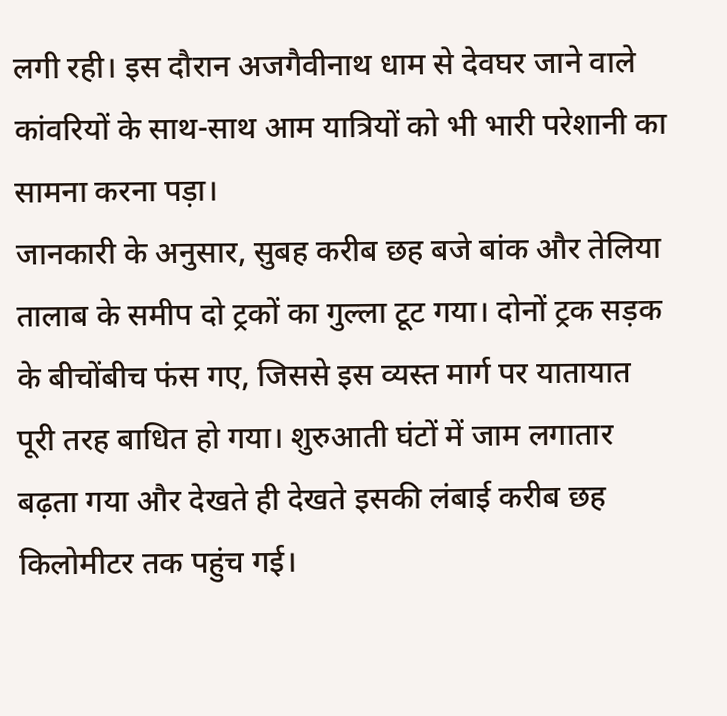लगी रही। इस दौरान अजगैवीनाथ धाम से देवघर जाने वाले कांवरियों के साथ-साथ आम यात्रियों को भी भारी परेशानी का सामना करना पड़ा।
जानकारी के अनुसार, सुबह करीब छह बजे बांक और तेलिया तालाब के समीप दो ट्रकों का गुल्ला टूट गया। दोनों ट्रक सड़क के बीचोंबीच फंस गए, जिससे इस व्यस्त मार्ग पर यातायात पूरी तरह बाधित हो गया। शुरुआती घंटों में जाम लगातार बढ़ता गया और देखते ही देखते इसकी लंबाई करीब छह किलोमीटर तक पहुंच गई।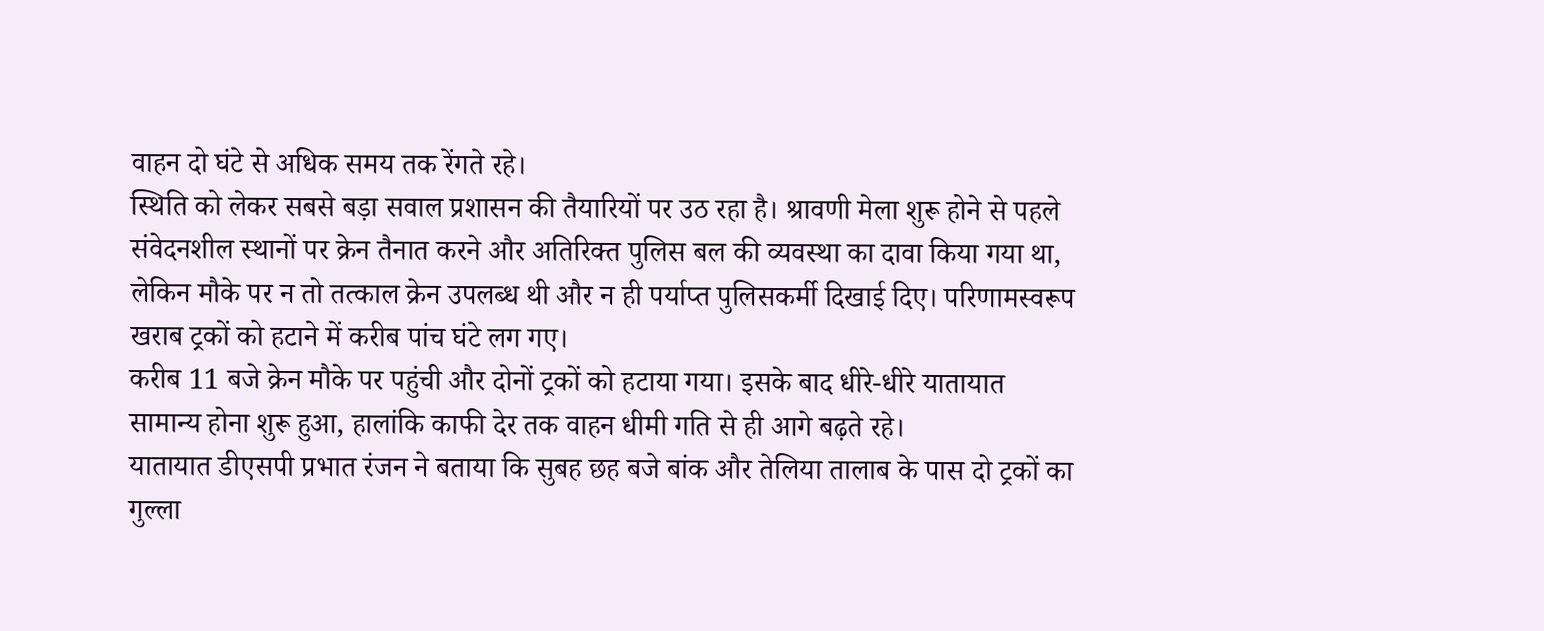वाहन दो घंटे से अधिक समय तक रेंगते रहे।
स्थिति को लेकर सबसे बड़ा सवाल प्रशासन की तैयारियों पर उठ रहा है। श्रावणी मेला शुरू होने से पहले संवेदनशील स्थानों पर क्रेन तैनात करने और अतिरिक्त पुलिस बल की व्यवस्था का दावा किया गया था, लेकिन मौके पर न तो तत्काल क्रेन उपलब्ध थी और न ही पर्याप्त पुलिसकर्मी दिखाई दिए। परिणामस्वरूप खराब ट्रकों को हटाने में करीब पांच घंटे लग गए।
करीब 11 बजे क्रेन मौके पर पहुंची और दोनों ट्रकों को हटाया गया। इसके बाद धीरे-धीरे यातायात सामान्य होना शुरू हुआ, हालांकि काफी देर तक वाहन धीमी गति से ही आगे बढ़ते रहे।
यातायात डीएसपी प्रभात रंजन ने बताया कि सुबह छह बजे बांक और तेलिया तालाब के पास दो ट्रकों का गुल्ला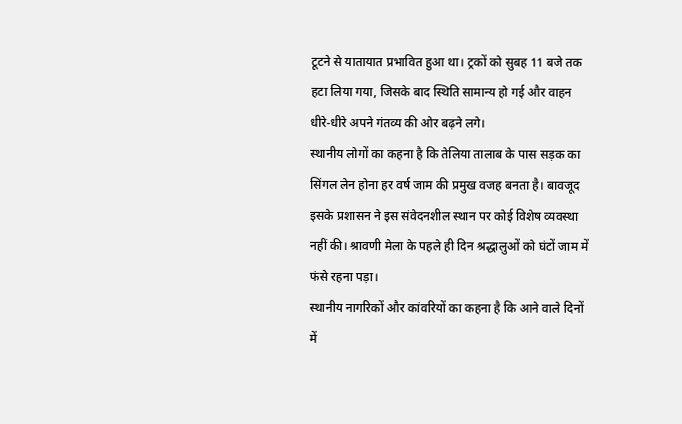टूटने से यातायात प्रभावित हुआ था। ट्रकों को सुबह 11 बजे तक हटा लिया गया, जिसके बाद स्थिति सामान्य हो गई और वाहन धीरे-धीरे अपने गंतव्य की ओर बढ़ने लगे।
स्थानीय लोगों का कहना है कि तेलिया तालाब के पास सड़क का सिंगल लेन होना हर वर्ष जाम की प्रमुख वजह बनता है। बावजूद इसके प्रशासन ने इस संवेदनशील स्थान पर कोई विशेष व्यवस्था नहीं की। श्रावणी मेला के पहले ही दिन श्रद्धालुओं को घंटों जाम में फंसे रहना पड़ा।
स्थानीय नागरिकों और कांवरियों का कहना है कि आने वाले दिनों में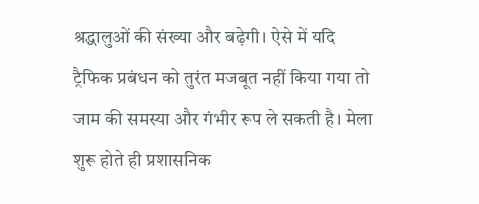श्रद्धालुओं की संख्या और बढ़ेगी। ऐसे में यदि ट्रैफिक प्रबंधन को तुरंत मजबूत नहीं किया गया तो जाम की समस्या और गंभीर रूप ले सकती है। मेला शुरू होते ही प्रशासनिक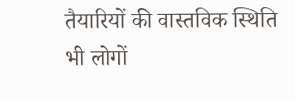तैयारियों की वास्तविक स्थिति भी लोगों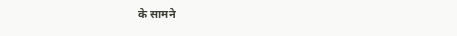के सामने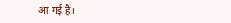आ गई है।